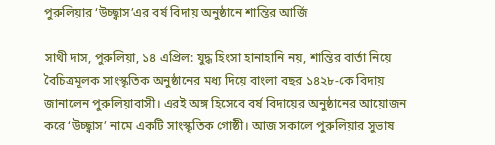পুরুলিয়ার ‘উচ্ছ্বাস’এর বর্ষ বিদায় অনুষ্ঠানে শান্তির আর্জি

সাথী দাস, পুরুলিয়া, ১৪ এপ্রিল: যুদ্ধ হিংসা হানাহানি নয়, শান্তির বার্তা নিয়ে বৈচিত্রমূলক সাংস্কৃতিক অনুষ্ঠানের মধ্য দিয়ে বাংলা বছর ১৪২৮-কে বিদায় জানালেন পুরুলিয়াবাসী। এরই অঙ্গ হিসেবে বর্ষ বিদায়ের অনুষ্ঠানের আয়োজন করে ‘উচ্ছ্বাস’ নামে একটি সাংস্কৃতিক গোষ্ঠী। আজ সকালে পুরুলিয়ার সুভাষ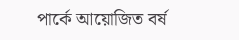পার্কে আয়োজিত বর্ষ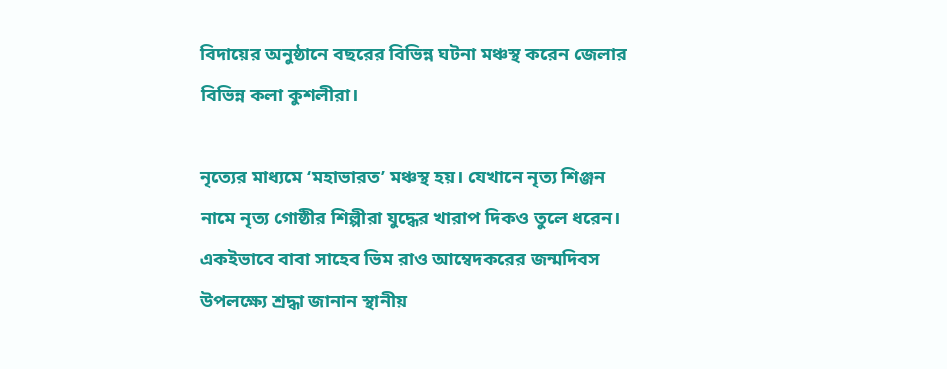বিদায়ের অনুষ্ঠানে বছরের বিভিন্ন ঘটনা মঞ্চস্থ করেন জেলার বিভিন্ন কলা কুশলীরা।

নৃত্যের মাধ্যমে ‘মহাভারত’ মঞ্চস্থ হয়। যেখানে নৃত্য শিঞ্জন নামে নৃত্য গোষ্ঠীর শিল্পীরা যুদ্ধের খারাপ দিকও তুলে ধরেন। একইভাবে বাবা সাহেব ভিম রাও আম্বেদকরের জন্মদিবস উপলক্ষ্যে শ্রদ্ধা জানান স্থানীয়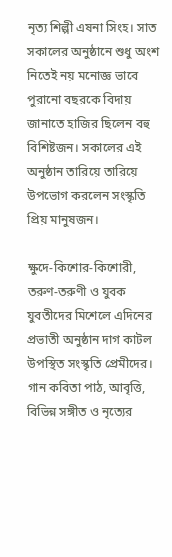নৃত্য শিল্পী এষনা সিংহ। সাত সকালের অনুষ্ঠানে শুধু অংশ নিতেই নয় মনোজ্ঞ ভাবে পুরানো বছরকে বিদায় জানাতে হাজির ছিলেন বহু বিশিষ্টজন। সকালের এই অনুষ্ঠান তারিয়ে তারিয়ে উপভোগ করলেন সংস্কৃতি প্রিয় মানুষজন।

ক্ষুদে-কিশোর-কিশোরী, তরুণ-তরুণী ও যুবক যুবতীদের মিশেলে এদিনের প্রভাতী অনুষ্ঠান দাগ কাটল উপস্থিত সংস্কৃতি প্রেমীদের। গান কবিতা পাঠ, আবৃত্তি, বিভিন্ন সঙ্গীত ও নৃত্যের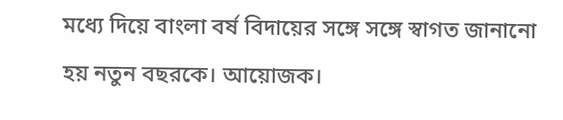মধ্যে দিয়ে বাংলা বর্ষ বিদায়ের সঙ্গে সঙ্গে স্বাগত জানানো হয় নতুন বছরকে। আয়োজক।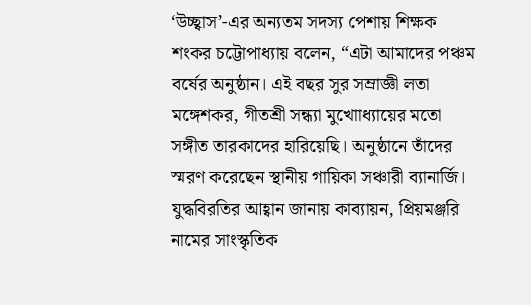‘উচ্ছ্বাস’-এর অন্যতম সদস্য পেশায় শিক্ষক শংকর চট্টোপাধ্যায় বলেন, “এটা আমাদের পঞ্চম বর্ষের অনুষ্ঠান। এই বছর সুর সম্রাজ্ঞী লতা মঙ্গেশকর, গীতশ্রী সন্ধ্যা মুখোাধ্যায়ের মতো সঙ্গীত তারকাদের হারিয়েছি। অনুষ্ঠানে তাঁদের স্মরণ করেছেন স্থানীয় গায়িকা সঞ্চারী ব্যানার্জি। যুদ্ধবিরতির আহ্বান জানায় কাব্যায়ন, প্রিয়মঞ্জরি নামের সাংস্কৃতিক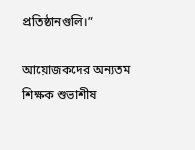প্রতিষ্ঠানগুলি।”

আয়োজকদের অন্যতম শিক্ষক শুভাশীষ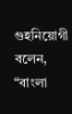গুহনিয়োগী বলেন, “বাংলা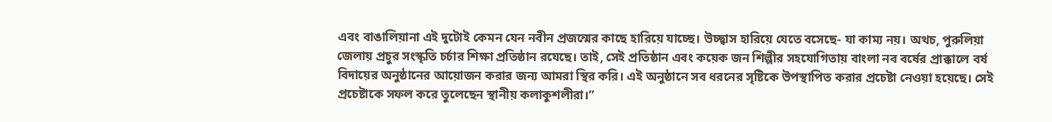এবং বাঙালিয়ানা এই দুটোই কেমন যেন নবীন প্রজন্মের কাছে হারিয়ে যাচ্ছে। উচ্ছ্বাস হারিয়ে যেতে বসেছে- যা কাম্য নয়। অথচ, পুরুলিয়া জেলায় প্রচুর সংস্কৃতি চর্চার শিক্ষা প্রতিষ্ঠান রযেছে। তাই, সেই প্রতিষ্ঠান এবং কয়েক জন শিল্পীর সহযোগিতায় বাংলা নব বর্ষের প্রাক্কালে বর্ষ বিদায়ের অনুষ্ঠানের আয়োজন করার জন্য আমরা স্থির করি। এই অনুষ্ঠানে সব ধরনের সৃষ্টিকে উপস্থাপিত করার প্রচেষ্টা নেওয়া হয়েছে। সেই প্রচেষ্টাকে সফল করে তুলেছেন স্থানীয় কলাকুশলীরা।”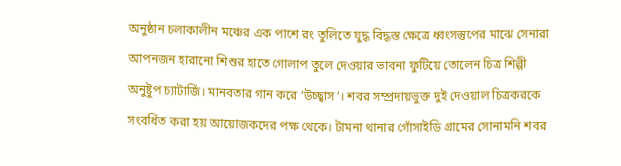অনুষ্ঠান চলাকালীন মঞ্চের এক পাশে রং তুলিতে যুদ্ধ বিদ্ধস্ত ক্ষেত্রে ধ্বংসস্তুপের মাঝে সেনারা আপনজন হারানো শিশুর হাতে গোলাপ তুলে দেওয়ার ভাবনা ফুটিয়ে তোলেন চিত্র শিল্পী অনুষ্টুপ চ্যাটার্জি। মানবতার গান করে ‘উচ্ছ্বাস’। শবর সম্প্রদায়ভুক্ত দুই দেওয়াল চিত্রকরকে সংবর্ধিত করা হয় আয়োজকদের পক্ষ থেকে। টামনা থানার গোঁসাইডি গ্রামের সোনামনি শবর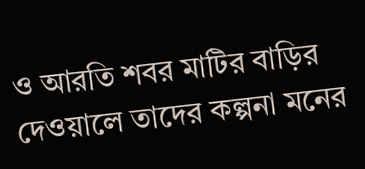ও আরতি শবর মাটির বাড়ির দেওয়ালে তাদের কল্পনা মনের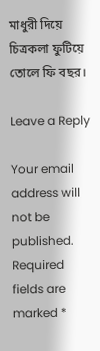মাধুরী দিয়ে চিত্রকলা ফুটিয়ে তোলে ফি বছর।

Leave a Reply

Your email address will not be published. Required fields are marked *